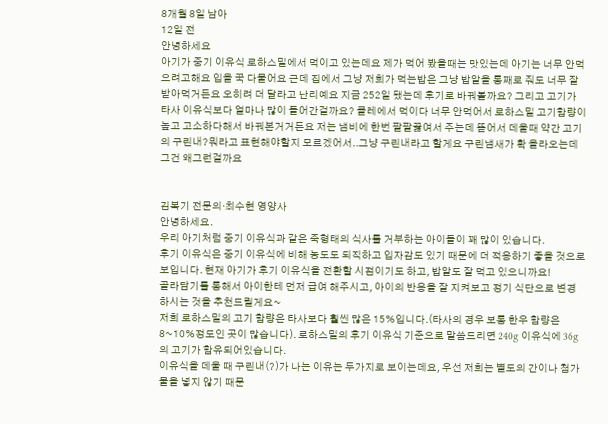8개월 8일 남아
12일 전
안녕하세요
아기가 중기 이유식 로하스밀에서 먹이고 있는데요 제가 먹어 봤을때는 맛있는데 아기는 너무 안먹으려고해요 입을 꾹 다물어요 근데 집에서 그냥 저희가 먹는밥은 그냥 밥알을 통째로 줘도 너무 잘 받아먹거든요 오히려 더 달라고 난리예요 지금 252일 됐는데 후기로 바꿔볼까요? 그리고 고기가 타사 이유식보다 얼마나 많이 들어간걸까요? 클레에서 먹이다 너무 안먹어서 로하스밀 고기함량이 높고 고소하다해서 바꿔본거거든요 저는 냄비에 한번 팔팔끓여서 주는데 뜯어서 데울때 약간 고기의 구린내?뭐라고 표현해야할지 모르겠어서..그냥 구린내라고 할게요 구린냄새가 확 올라오는데 그건 왜그런걸까요


김복기 전문의·최수현 영양사
안녕하세요.
우리 아기처럼 중기 이유식과 같은 죽형태의 식사를 거부하는 아이들이 꽤 많이 있습니다.
후기 이유식은 중기 이유식에 비해 농도도 되직하고 입자감도 있기 때문에 더 적응하기 좋을 것으로 보입니다. 현재 아기가 후기 이유식을 전환할 시점이기도 하고, 밥알도 잘 먹고 있으니까요!
골라담기를 통해서 아이한테 먼저 급여 해주시고, 아이의 반응을 잘 지켜보고 정기 식단으로 변경하시는 것을 추천드릴게요~
저희 로하스밀의 고기 함량은 타사보다 훨씬 많은 15%입니다.(타사의 경우 보통 한우 함량은 8~10%정도인 곳이 많습니다). 로하스밀의 후기 이유식 기준으로 말씀드리면 240g 이유식에 36g의 고기가 함유되어있습니다.
이유식을 데울 때 구린내(?)가 나는 이유는 두가지로 보이는데요, 우선 저희는 별도의 간이나 첨가물을 넣지 않기 때문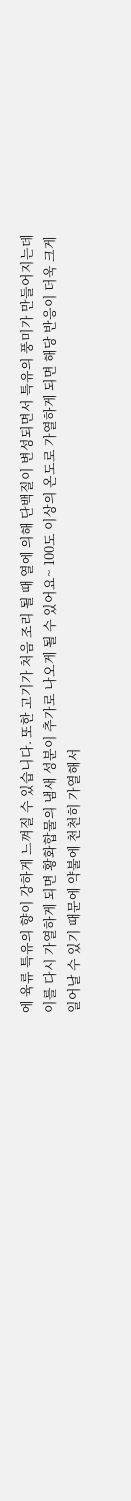에 육류 특유의 향이 강하게 느껴질 수 있습니다. 또한 고기가 처음 조리 될 때 열에 의해 단백질이 변성되면서 특유의 풍미가 만들어지는데 이를 다시 가열하게 되면 황화합물의 냄새 성분이 추가로 나오게 될 수 있어요~ 100도 이상의 온도로 가열하게 되면 해당 반응이 더욱 크게 일어날 수 있기 때문에 약불에 천천히 가열해서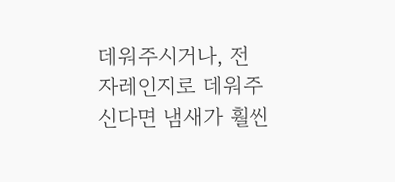데워주시거나, 전자레인지로 데워주신다면 냄새가 훨씬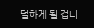덜하게 될 겁니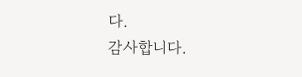다.
감사합니다.